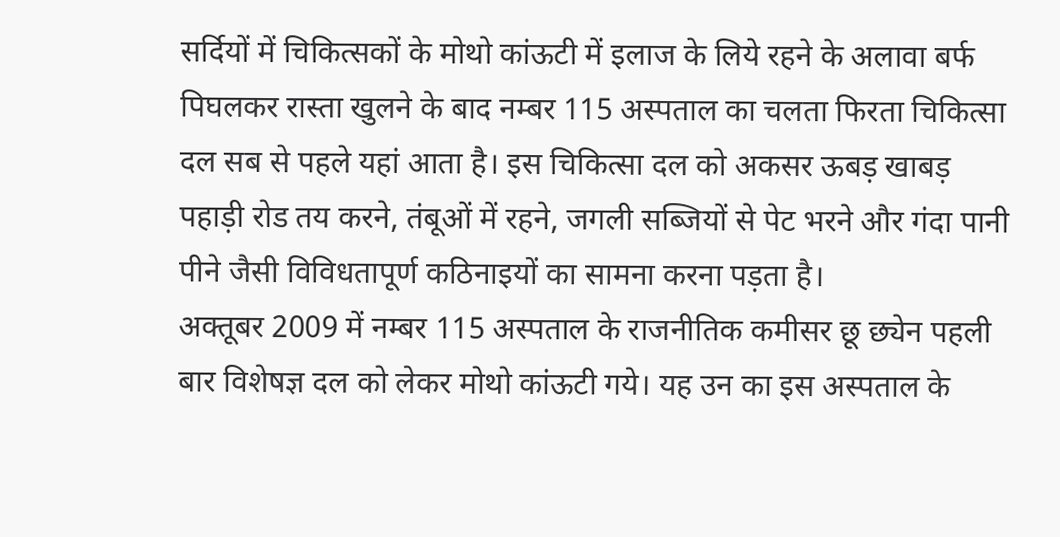सर्दियों में चिकित्सकों के मोथो कांऊटी में इलाज के लिये रहने के अलावा बर्फ पिघलकर रास्ता खुलने के बाद नम्बर 115 अस्पताल का चलता फिरता चिकित्सा दल सब से पहले यहां आता है। इस चिकित्सा दल को अकसर ऊबड़ खाबड़ पहाड़ी रोड तय करने, तंबूओं में रहने, जगली सब्जियों से पेट भरने और गंदा पानी पीने जैसी विविधतापूर्ण कठिनाइयों का सामना करना पड़ता है।
अक्तूबर 2009 में नम्बर 115 अस्पताल के राजनीतिक कमीसर छू छ्येन पहली बार विशेषज्ञ दल को लेकर मोथो कांऊटी गये। यह उन का इस अस्पताल के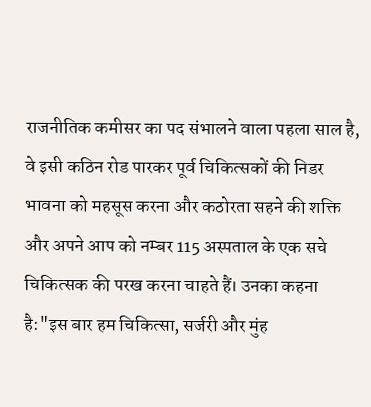राजनीतिक कमीसर का पद संभालने वाला पहला साल है, वे इसी कठिन रोड पारकर पूर्व चिकित्सकों की निडर भावना को महसूस करना और कठोरता सहने की शक्ति और अपने आप को नम्बर 115 अस्पताल के एक सचे चिकित्सक की परख करना चाहते हैं। उनका कहना है:"इस बार हम चिकित्सा, सर्जरी और मुंह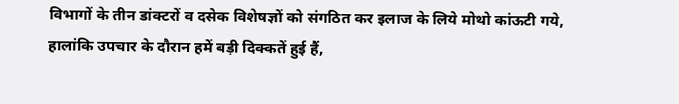विभागों के तीन डांक्टरों व दसेक विशेषज्ञों को संगठित कर इलाज के लिये मोथो कांऊटी गये, हालांकि उपचार के दौरान हमें बड़ी दिक्कतें हुई हैं,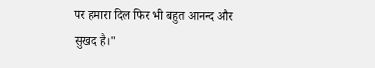पर हमारा दिल फिर भी बहुत आनन्द और सुखद है।"